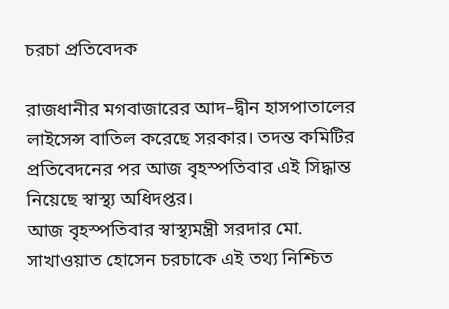চরচা প্রতিবেদক

রাজধানীর মগবাজারের আদ–দ্বীন হাসপাতালের লাইসেন্স বাতিল করেছে সরকার। তদন্ত কমিটির প্রতিবেদনের পর আজ বৃহস্পতিবার এই সিদ্ধান্ত নিয়েছে স্বাস্থ্য অধিদপ্তর।
আজ বৃহস্পতিবার স্বাস্থ্যমন্ত্রী সরদার মো. সাখাওয়াত হোসেন চরচাকে এই তথ্য নিশ্চিত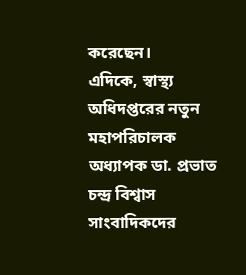করেছেন।
এদিকে, স্বাস্থ্য অধিদপ্তরের নতুন মহাপরিচালক অধ্যাপক ডা. প্রভাত চন্দ্র বিশ্বাস সাংবাদিকদের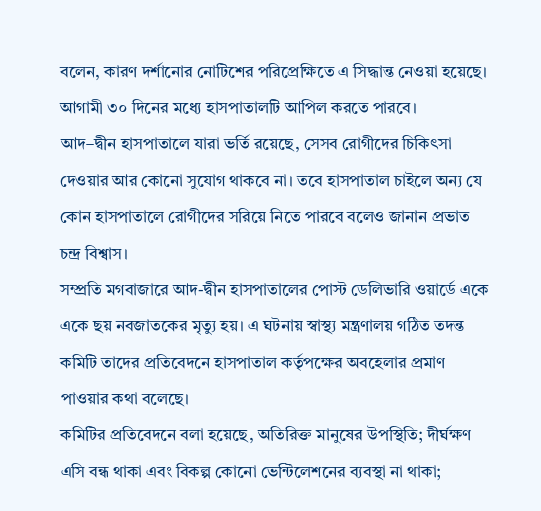বলেন, কারণ দর্শানোর নোটিশের পরিপ্রেক্ষিতে এ সিদ্ধান্ত নেওয়া হয়েছে। আগামী ৩০ দিনের মধ্যে হাসপাতালটি আপিল করতে পারবে।
আদ–দ্বীন হাসপাতালে যারা ভর্তি রয়েছে, সেসব রোগীদের চিকিৎসা দেওয়ার আর কোনো সুযোগ থাকবে না। তবে হাসপাতাল চাইলে অন্য যে কোন হাসপাতালে রোগীদের সরিয়ে নিতে পারবে বলেও জানান প্রভাত চন্দ্র বিশ্বাস।
সম্প্রতি মগবাজারে আদ-দ্বীন হাসপাতালের পোস্ট ডেলিভারি ওয়ার্ডে একে একে ছয় নবজাতকের মৃত্যু হয়। এ ঘটনায় স্বাস্থ্য মন্ত্রণালয় গঠিত তদন্ত কমিটি তাদের প্রতিবেদনে হাসপাতাল কর্তৃপক্ষের অবহেলার প্রমাণ পাওয়ার কথা বলেছে।
কমিটির প্রতিবেদনে বলা হয়েছে, অতিরিক্ত মানুষের উপস্থিতি; দীর্ঘক্ষণ এসি বন্ধ থাকা এবং বিকল্প কোনো ভেন্টিলেশনের ব্যবস্থা না থাকা;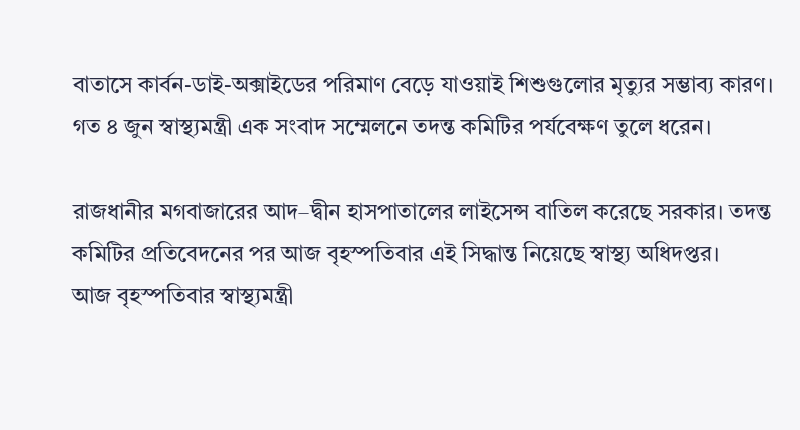বাতাসে কার্বন-ডাই-অক্সাইডের পরিমাণ বেড়ে যাওয়াই শিশুগুলোর মৃত্যুর সম্ভাব্য কারণ। গত ৪ জুন স্বাস্থ্যমন্ত্রী এক সংবাদ সম্মেলনে তদন্ত কমিটির পর্যবেক্ষণ তুলে ধরেন।

রাজধানীর মগবাজারের আদ–দ্বীন হাসপাতালের লাইসেন্স বাতিল করেছে সরকার। তদন্ত কমিটির প্রতিবেদনের পর আজ বৃহস্পতিবার এই সিদ্ধান্ত নিয়েছে স্বাস্থ্য অধিদপ্তর।
আজ বৃহস্পতিবার স্বাস্থ্যমন্ত্রী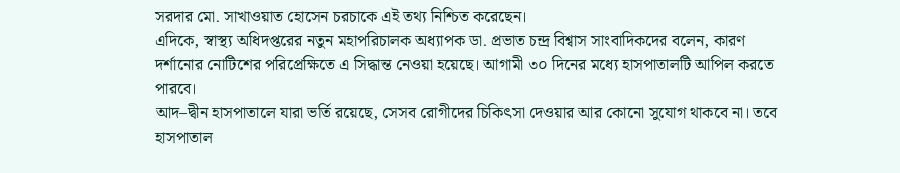সরদার মো. সাখাওয়াত হোসেন চরচাকে এই তথ্য নিশ্চিত করেছেন।
এদিকে, স্বাস্থ্য অধিদপ্তরের নতুন মহাপরিচালক অধ্যাপক ডা. প্রভাত চন্দ্র বিশ্বাস সাংবাদিকদের বলেন, কারণ দর্শানোর নোটিশের পরিপ্রেক্ষিতে এ সিদ্ধান্ত নেওয়া হয়েছে। আগামী ৩০ দিনের মধ্যে হাসপাতালটি আপিল করতে পারবে।
আদ–দ্বীন হাসপাতালে যারা ভর্তি রয়েছে, সেসব রোগীদের চিকিৎসা দেওয়ার আর কোনো সুযোগ থাকবে না। তবে হাসপাতাল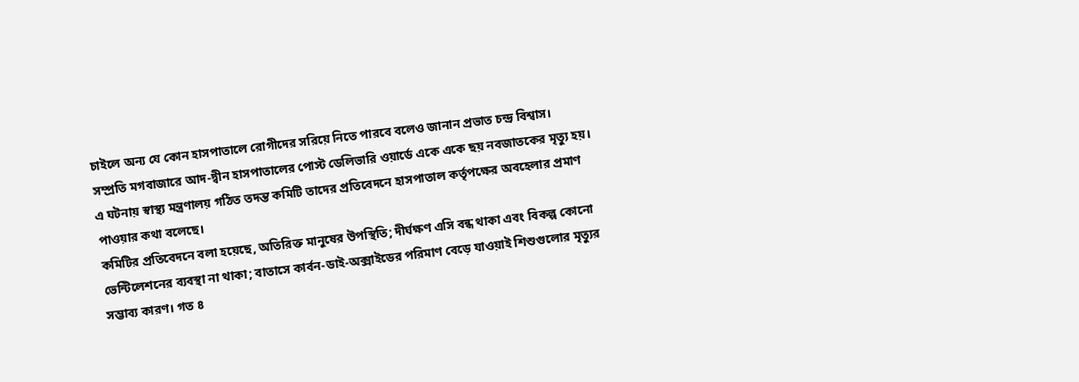চাইলে অন্য যে কোন হাসপাতালে রোগীদের সরিয়ে নিতে পারবে বলেও জানান প্রভাত চন্দ্র বিশ্বাস।
সম্প্রতি মগবাজারে আদ-দ্বীন হাসপাতালের পোস্ট ডেলিভারি ওয়ার্ডে একে একে ছয় নবজাতকের মৃত্যু হয়। এ ঘটনায় স্বাস্থ্য মন্ত্রণালয় গঠিত তদন্ত কমিটি তাদের প্রতিবেদনে হাসপাতাল কর্তৃপক্ষের অবহেলার প্রমাণ পাওয়ার কথা বলেছে।
কমিটির প্রতিবেদনে বলা হয়েছে, অতিরিক্ত মানুষের উপস্থিতি; দীর্ঘক্ষণ এসি বন্ধ থাকা এবং বিকল্প কোনো ভেন্টিলেশনের ব্যবস্থা না থাকা; বাতাসে কার্বন-ডাই-অক্সাইডের পরিমাণ বেড়ে যাওয়াই শিশুগুলোর মৃত্যুর সম্ভাব্য কারণ। গত ৪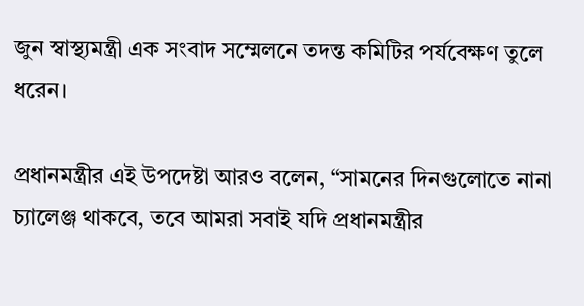জুন স্বাস্থ্যমন্ত্রী এক সংবাদ সম্মেলনে তদন্ত কমিটির পর্যবেক্ষণ তুলে ধরেন।

প্রধানমন্ত্রীর এই উপদেষ্টা আরও বলেন, “সামনের দিনগুলোতে নানা চ্যালেঞ্জ থাকবে, তবে আমরা সবাই যদি প্রধানমন্ত্রীর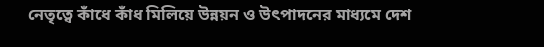নেতৃত্বে কাঁধে কাঁধ মিলিয়ে উন্নয়ন ও উৎপাদনের মাধ্যমে দেশ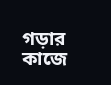গড়ার কাজে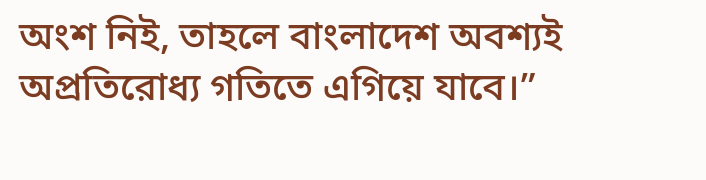অংশ নিই, তাহলে বাংলাদেশ অবশ্যই অপ্রতিরোধ্য গতিতে এগিয়ে যাবে।”